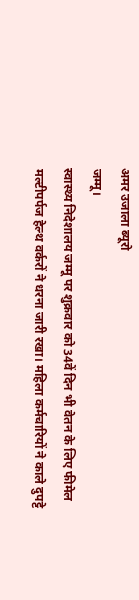अमर उजाला ब्यूरो
जम्मू।
स्वास्थ्य निदेशालय जम्मू पर शुक्रवार को 34वें दिन भी वेतन के लिए फीमेल मल्टीपर्पज हेल्थ वर्करों ने धरना जारी रखा। महिला कर्मचारियों ने काले दुपट्टे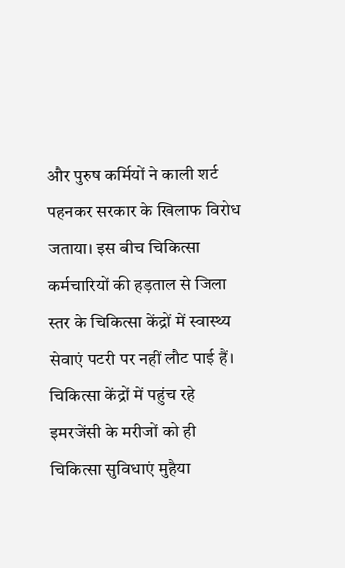और पुरुष कर्मियों ने काली शर्ट पहनकर सरकार के खिलाफ विरोध जताया। इस बीच चिकित्सा कर्मचारियों की हड़ताल से जिला स्तर के चिकित्सा केंद्रों में स्वास्थ्य सेवाएं पटरी पर नहीं लौट पाई हैं। चिकित्सा केंद्रों में पहुंच रहे इमरजेंसी के मरीजों को ही चिकित्सा सुविधाएं मुहैया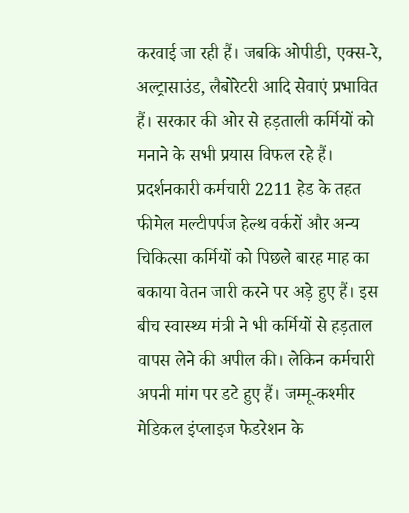करवाई जा रही हैं। जबकि ओपीडी, एक्स-रे, अल्ट्रासाउंड, लैबोरेटरी आदि सेवाएं प्रभावित हैं। सरकार की ओर से हड़ताली कर्मियों को मनाने के सभी प्रयास विफल रहे हैं।
प्रदर्शनकारी कर्मचारी 2211 हेड के तहत फीमेल मल्टीपर्पज हेल्थ वर्करों और अन्य चिकित्सा कर्मियों को पिछले बारह माह का बकाया वेतन जारी करने पर अड़े हुए हैं। इस बीच स्वास्थ्य मंत्री ने भी कर्मियों से हड़ताल वापस लेने की अपील की। लेकिन कर्मचारी अपनी मांग पर डटे हुए हैं। जम्मू-कश्मीर मेडिकल इंप्लाइज फेडरेशन के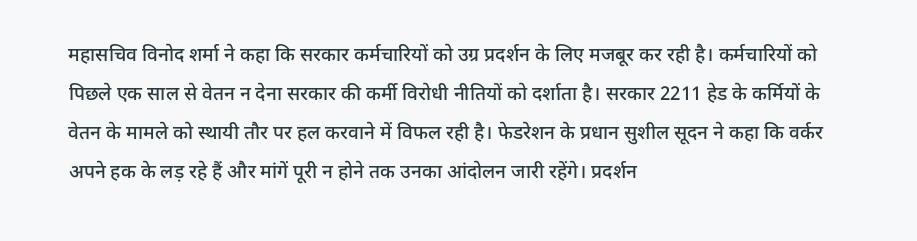महासचिव विनोद शर्मा ने कहा कि सरकार कर्मचारियों को उग्र प्रदर्शन के लिए मजबूर कर रही है। कर्मचारियों को पिछले एक साल से वेतन न देना सरकार की कर्मी विरोधी नीतियों को दर्शाता है। सरकार 2211 हेड के कर्मियों के वेतन के मामले को स्थायी तौर पर हल करवाने में विफल रही है। फेडरेशन के प्रधान सुशील सूदन ने कहा कि वर्कर अपने हक के लड़ रहे हैं और मांगें पूरी न होने तक उनका आंदोलन जारी रहेंगे। प्रदर्शन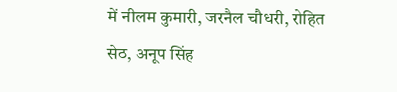में नीलम कुमारी, जरनैल चौधरी, रोहित सेठ, अनूप सिंह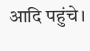आदि पहुंचे।